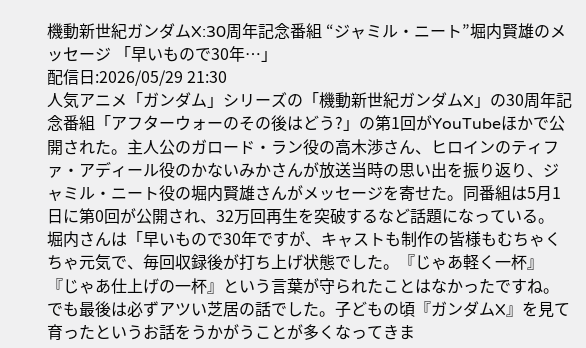機動新世紀ガンダムX:30周年記念番組 “ジャミル・ニート”堀内賢雄のメッセージ 「早いもので30年…」
配信日:2026/05/29 21:30
人気アニメ「ガンダム」シリーズの「機動新世紀ガンダムX」の30周年記念番組「アフターウォーのその後はどう?」の第1回がYouTubeほかで公開された。主人公のガロード・ラン役の高木渉さん、ヒロインのティファ・アディール役のかないみかさんが放送当時の思い出を振り返り、ジャミル・ニート役の堀内賢雄さんがメッセージを寄せた。同番組は5月1日に第0回が公開され、32万回再生を突破するなど話題になっている。
堀内さんは「早いもので30年ですが、キャストも制作の皆様もむちゃくちゃ元気で、毎回収録後が打ち上げ状態でした。『じゃあ軽く一杯』『じゃあ仕上げの一杯』という言葉が守られたことはなかったですね。でも最後は必ずアツい芝居の話でした。子どもの頃『ガンダムX』を見て育ったというお話をうかがうことが多くなってきま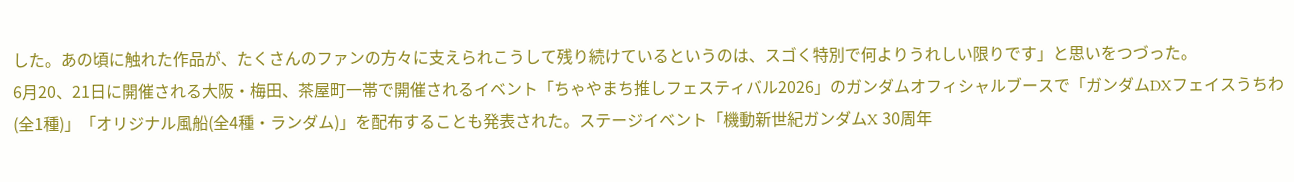した。あの頃に触れた作品が、たくさんのファンの方々に支えられこうして残り続けているというのは、スゴく特別で何よりうれしい限りです」と思いをつづった。
6月20、21日に開催される大阪・梅田、茶屋町一帯で開催されるイベント「ちゃやまち推しフェスティバル2026」のガンダムオフィシャルブースで「ガンダムDXフェイスうちわ(全1種)」「オリジナル風船(全4種・ランダム)」を配布することも発表された。ステージイベント「機動新世紀ガンダムX 30周年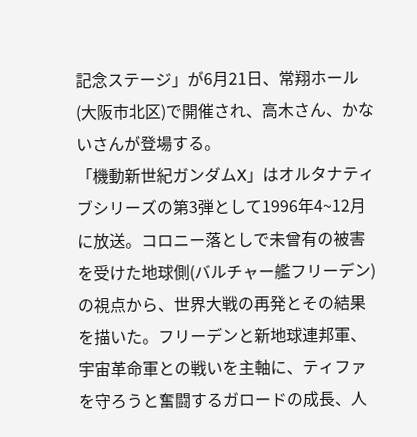記念ステージ」が6月21日、常翔ホール(大阪市北区)で開催され、高木さん、かないさんが登場する。
「機動新世紀ガンダムX」はオルタナティブシリーズの第3弾として1996年4~12月に放送。コロニー落としで未曾有の被害を受けた地球側(バルチャー艦フリーデン)の視点から、世界大戦の再発とその結果を描いた。フリーデンと新地球連邦軍、宇宙革命軍との戦いを主軸に、ティファを守ろうと奮闘するガロードの成長、人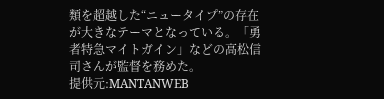類を超越した“ニュータイプ”の存在が大きなテーマとなっている。「勇者特急マイトガイン」などの高松信司さんが監督を務めた。
提供元:MANTANWEB